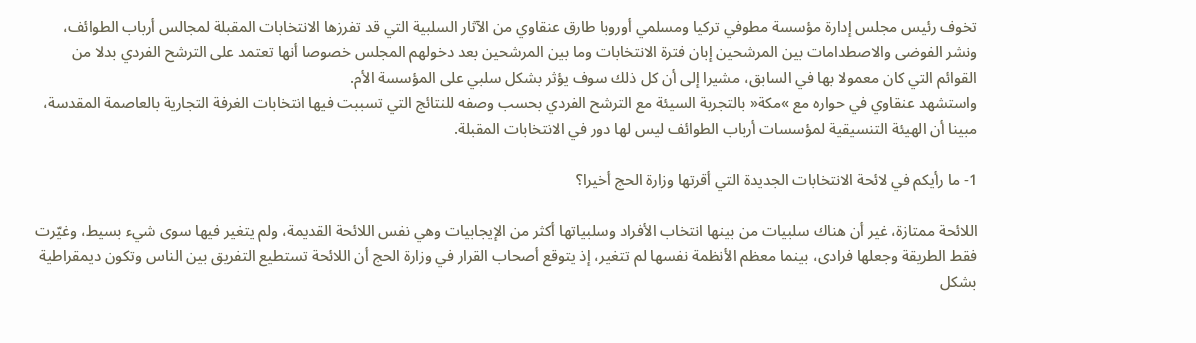تخوف رئيس مجلس إدارة مؤسسة مطوفي تركيا ومسلمي أوروبا طارق عنقاوي من الآثار السلبية التي قد تفرزها الانتخابات المقبلة لمجالس أرباب الطوائف، ونشر الفوضى والاصطدامات بين المرشحين إبان فترة الانتخابات وما بين المرشحين بعد دخولهم المجلس خصوصا أنها تعتمد على الترشح الفردي بدلا من القوائم التي كان معمولا بها في السابق، مشيرا إلى أن كل ذلك سوف يؤثر بشكل سلبي على المؤسسة الأم.
واستشهد عنقاوي في حواره مع »مكة« بالتجربة السيئة مع الترشح الفردي بحسب وصفه للنتائج التي تسببت فيها انتخابات الغرفة التجارية بالعاصمة المقدسة، مبينا أن الهيئة التنسيقية لمؤسسات أرباب الطوائف ليس لها دور في الانتخابات المقبلة.

1- ما رأيكم في لائحة الانتخابات الجديدة التي أقرتها وزارة الحج أخيرا؟

اللائحة ممتازة، غير أن هناك سلبيات من بينها انتخاب الأفراد وسلبياتها أكثر من الإيجابيات وهي نفس اللائحة القديمة، ولم يتغير فيها سوى شيء بسيط، وغيّرت فقط الطريقة وجعلها فرادى، بينما معظم الأنظمة نفسها لم تتغير، إذ يتوقع أصحاب القرار في وزارة الحج أن اللائحة تستطيع التفريق بين الناس وتكون ديمقراطية بشكل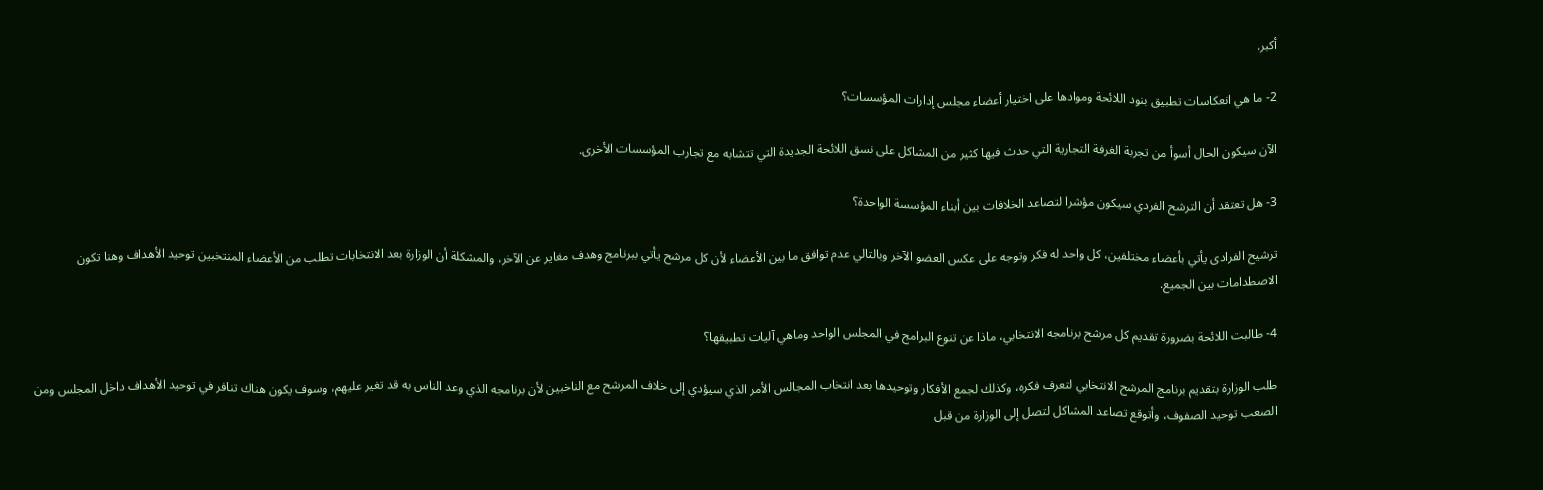أكبر.

2- ما هي انعكاسات تطبيق بنود اللائحة وموادها على اختيار أعضاء مجلس إدارات المؤسسات؟

الآن سيكون الحال أسوأ من تجربة الغرفة التجارية التي حدث فيها كثير من المشاكل على نسق اللائحة الجديدة التي تتشابه مع تجارب المؤسسات الأخرى.

3- هل تعتقد أن الترشح الفردي سيكون مؤشرا لتصاعد الخلافات بين أبناء المؤسسة الواحدة؟

ترشيح الفرادى يأتي بأعضاء مختلفين، كل واحد له فكر وتوجه على عكس العضو الآخر وبالتالي عدم توافق ما بين الأعضاء لأن كل مرشح يأتي ببرنامج وهدف مغاير عن الآخر، والمشكلة أن الوزارة بعد الانتخابات تطلب من الأعضاء المنتخبين توحيد الأهداف وهنا تكون الاصطدامات بين الجميع.

4- طالبت اللائحة بضرورة تقديم كل مرشح برنامجه الانتخابي، ماذا عن تنوع البرامج في المجلس الواحد وماهي آليات تطبيقها؟

طلب الوزارة بتقديم برنامج المرشح الانتخابي لتعرف فكره، وكذلك لجمع الأفكار وتوحيدها بعد انتخاب المجالس الأمر الذي سيؤدي إلى خلاف المرشح مع الناخبين لأن برنامجه الذي وعد الناس به قد تغير عليهم، وسوف يكون هناك تنافر في توحيد الأهداف داخل المجلس ومن الصعب توحيد الصفوف، وأتوقع تصاعد المشاكل لتصل إلى الوزارة من قبل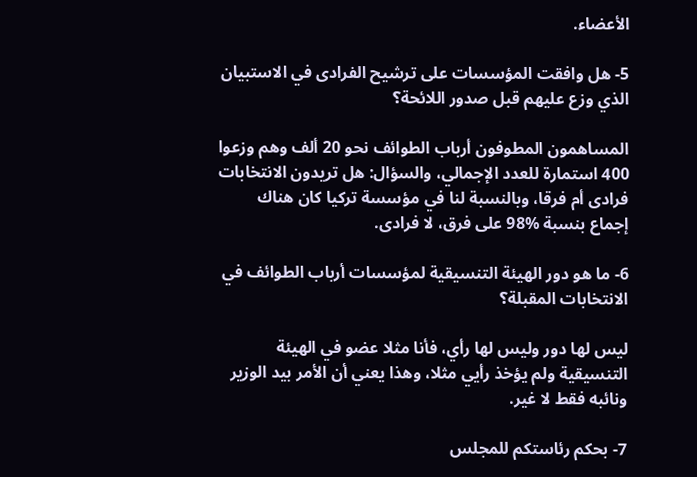الأعضاء.

5- هل وافقت المؤسسات على ترشيح الفرادى في الاستبيان الذي وزع عليهم قبل صدور اللائحة؟

المساهمون المطوفون أرباب الطوائف نحو 20 ألف وهم وزعوا 400 استمارة للعدد الإجمالي، والسؤال: هل تريدون الانتخابات فرادى أم فرقا، وبالنسبة لنا في مؤسسة تركيا كان هناك إجماع بنسبة %98 على فرق، لا فرادى.

6- ما هو دور الهيئة التنسيقية لمؤسسات أرباب الطوائف في الانتخابات المقبلة؟

ليس لها دور وليس لها رأي، فأنا مثلا عضو في الهيئة التنسيقية ولم يؤخذ رأيي مثلا، وهذا يعني أن الأمر بيد الوزير ونائبه فقط لا غير.

7- بحكم رئاستكم للمجلس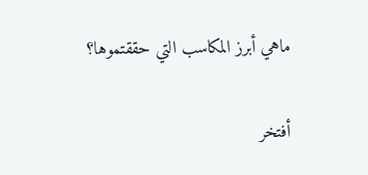ماهي أبرز المكاسب التي حققتموها؟

أفتخر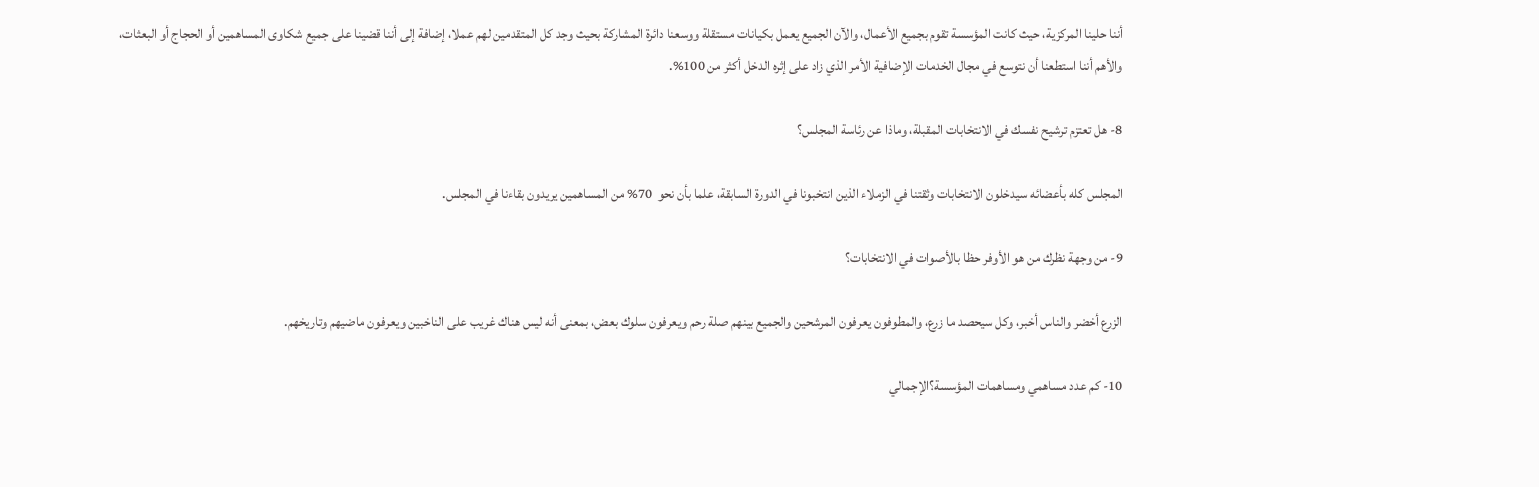أننا حلينا المركزية، حيث كانت المؤسسة تقوم بجميع الأعمال، والآن الجميع يعمل بكيانات مستقلة ووسعنا دائرة المشاركة بحيث وجد كل المتقدمين لهم عملا، إضافة إلى أننا قضينا على جميع شكاوى المساهمين أو الحجاج أو البعثات، والأهم أننا استطعنا أن نتوسع في مجال الخدمات الإضافية الأمر الذي زاد على إثره الدخل أكثر من 100%.

8- هل تعتزم ترشيح نفسك في الانتخابات المقبلة، وماذا عن رئاسة المجلس؟

المجلس كله بأعضائه سيدخلون الانتخابات وثقتنا في الزملاء الذين انتخبونا في الدورة السابقة، علما بأن نحو  70% من المساهمين يريدون بقاءنا في المجلس.

9- من وجهة نظرك من هو الأوفر حظا بالأصوات في الانتخابات؟

الزرع أخضر والناس أخبر، وكل سيحصد ما زرع، والمطوفون يعرفون المرشحين والجميع بينهم صلة رحم ويعرفون سلوك بعض، بمعنى أنه ليس هناك غريب على الناخبين ويعرفون ماضيهم وتاريخهم.

10- كم عدد مساهمي ومساهمات المؤسسة؟الإجمالي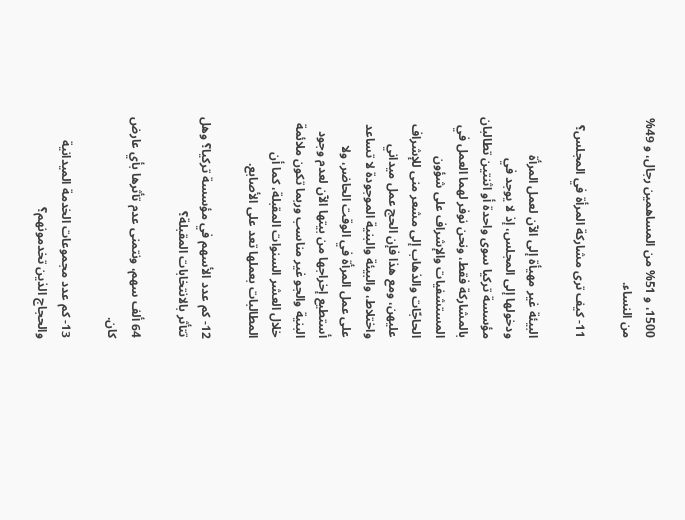1500، و 51% من المساهمين رجال، و 49% من النساء.

11- كيف ترى مشاركة المرأة في المجلس؟

البيئة غير مهيأة إلى الآن لعمل المرأة ودخولها إلى المجلس، إذ لا يوجد في مؤسسة تركيا سوى واحدة أو اثنتين تطالبان بالمشاركة فقط، ونحن نوفر لهما العمل في المستشفيات والإشراف على شؤون الحاجّات والذهاب إلى مشعر منى للإشراف عليهن، ومع هذا فإن الحج عمل ميداني واختلاط، والبيئة والبنية الموجودة لا تساعد على عمل المرأة في الوقت الحاضر، ولا أستطيع إخراجها من بيتها الآن لعدم وجود البنية والجو غير مناسب وربما تكون ملائمة خلال العشر السنوات المقبلة، كما أن المطالبات بعملها تعد على الأصابع.

12- كم عدد الأسهم في مؤسسة تركيا؟ وهل تتأثر بالانتخابات المقبلة؟

64 ألف سهم، ونتمنى عدم تأثرها بأي عارض كان.

13- كم عدد مجموعات الخدمة الميدانية والحجاج الذين تخدمونهم؟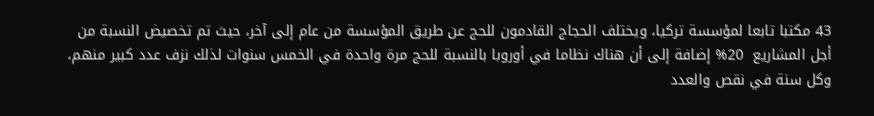43 مكتبا تابعا لمؤسسة تركيا، ويختلف الحجاج القادمون للحج عن طريق المؤسسة من عام إلى آخر، حيث تم تخصيض النسبة من أجل المشاريع  20% إضافة إلى أن هناك نظاما في أوروبا بالنسبة للحج مرة واحدة في الخمس سنوات لذلك نزف عدد كبير منهم، وكل سنة في نقص والعدد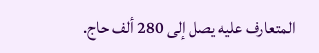المتعارف عليه يصل إلى 280 ألف حاج.